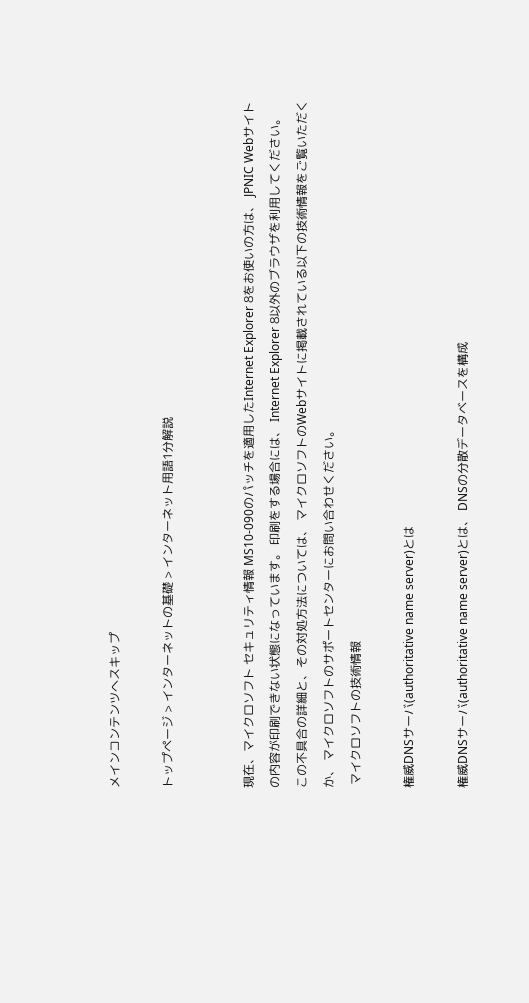メインコンテンツへスキップ

トップページ > インターネットの基礎 > インターネット用語1分解説


現在、マイクロソフト セキュリティ情報 MS10-090のパッチを適用したInternet Explorer 8をお使いの方は、 JPNIC Webサイトの内容が印刷できない状態になっています。 印刷をする場合には、 Internet Explorer 8以外のブラウザを利用してください。
この不具合の詳細と、その対処方法については、 マイクロソフトのWebサイトに掲載されている以下の技術情報をご覧いただくか、 マイクロソフトのサポートセンターにお問い合わせください。
 マイクロソフトの技術情報

権威DNSサーバ(authoritative name server)とは

権威DNSサーバ(authoritative name server)とは、 DNSの分散データベースを構成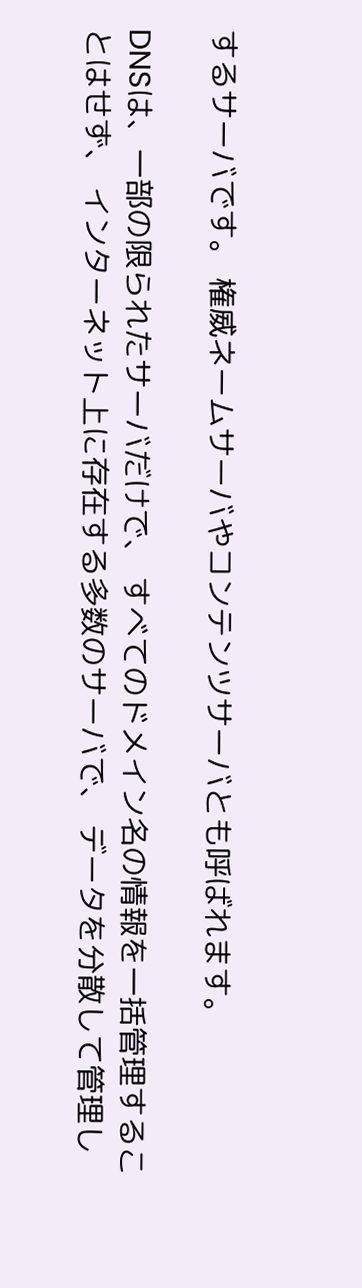するサーバです。 権威ネームサーバやコンテンツサーバとも呼ばれます。

DNSは、一部の限られたサーバだけで、 すべてのドメイン名の情報を一括管理することはせず、 インターネット上に存在する多数のサーバで、 データを分散して管理し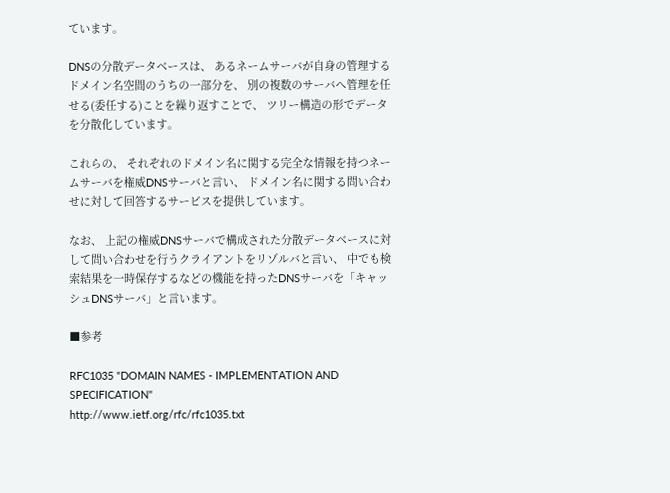ています。

DNSの分散データベースは、 あるネームサーバが自身の管理するドメイン名空間のうちの一部分を、 別の複数のサーバへ管理を任せる(委任する)ことを繰り返すことで、 ツリー構造の形でデータを分散化しています。

これらの、 それぞれのドメイン名に関する完全な情報を持つネームサーバを権威DNSサーバと言い、 ドメイン名に関する問い合わせに対して回答するサービスを提供しています。

なお、 上記の権威DNSサーバで構成された分散データベースに対して問い合わせを行うクライアントをリゾルバと言い、 中でも検索結果を一時保存するなどの機能を持ったDNSサーバを「キャッシュDNSサーバ」と言います。

■参考

RFC1035 "DOMAIN NAMES - IMPLEMENTATION AND SPECIFICATION"
http://www.ietf.org/rfc/rfc1035.txt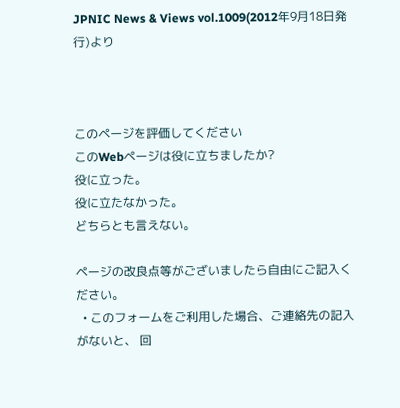JPNIC News & Views vol.1009(2012年9月18日発行)より



このページを評価してください
このWebページは役に立ちましたか?
役に立った。
役に立たなかった。
どちらとも言えない。

ページの改良点等がございましたら自由にご記入ください。
  • このフォームをご利用した場合、ご連絡先の記入がないと、 回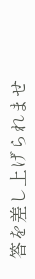答を差し上げられませ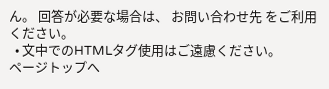ん。 回答が必要な場合は、 お問い合わせ先 をご利用ください。
  • 文中でのHTMLタグ使用はご遠慮ください。
ページトップへ